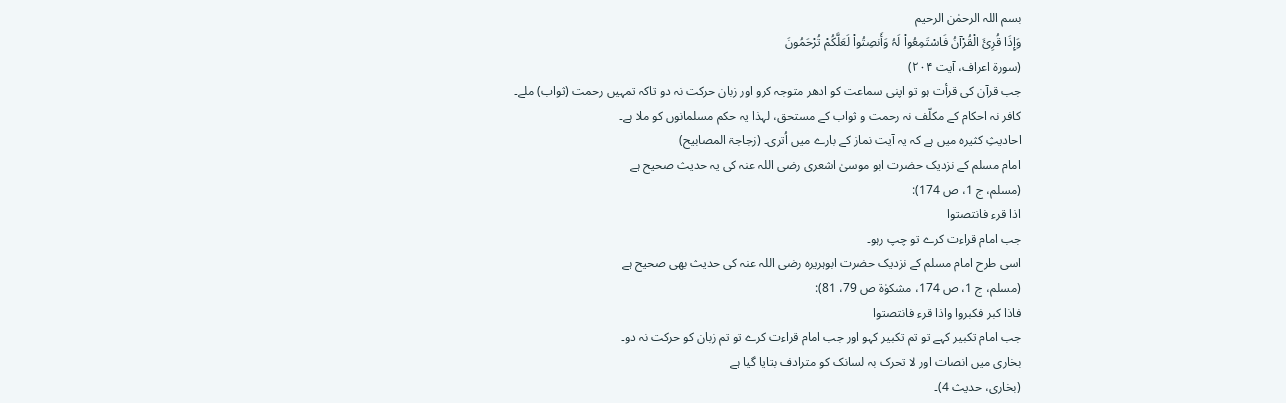بسم اللہ الرحمٰن الرحیم
وَإِذَا قُرِئَ الْقُرْآنُ فَاسْتَمِعُواْ لَہُ وَأَنصِتُواْ لَعَلَّکُمْ تُرْحَمُونَ
(سورۃ اعراف، آیت ۲۰۴)
جب قرآن کی قرأت ہو تو اپنی سماعت کو ادھر متوجہ کرو اور زبان حرکت نہ دو تاکہ تمہیں رحمت (ثواب) ملے۔
کافر نہ احکام کے مکلّف نہ رحمت و ثواب کے مستحق، لہذا یہ حکم مسلمانوں کو ملا ہے۔
احادیثِ کثیرہ میں ہے کہ یہ آیت نماز کے بارے میں اُتری۔ (زجاجۃ المصابیح)
امام مسلم کے نزدیک حضرت ابو موسیٰ اشعری رضی اللہ عنہ کی یہ حدیث صحیح ہے
(مسلم، ج 1، ص 174):
اذا قرء فانتصتوا
جب امام قراءت کرے تو چپ رہو۔
اسی طرح امام مسلم کے نزدیک حضرت ابوہریرہ رضی اللہ عنہ کی حدیث بھی صحیح ہے
(مسلم، ج 1، ص 174، مشکوٰۃ ص 79، 81):
فاذا کبر فکبروا واذا قرء فانتصتوا
جب امام تکبیر کہے تو تم تکبیر کہو اور جب امام قراءت کرے تو تم زبان کو حرکت نہ دو۔
بخاری میں انصات اور لا تحرک بہ لسانک کو مترادف بتایا گیا ہے
(بخاری، حدیث 4)۔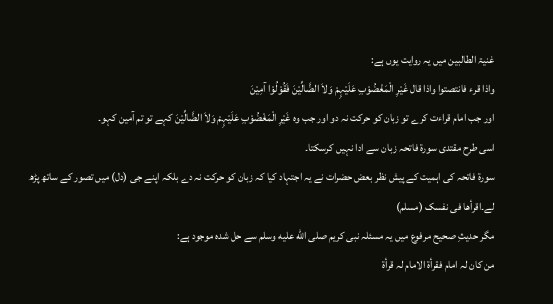غنیۃ الطالبین میں یہ روایت یوں ہے:
واذا قرء فانتصتوا واذا قال غَیْرِ الْمَغْضُوْبِ عَلَیْہِمْ وَلاَ الضَّالِّیْنَ فَقُوْلُوْا آمِیْنَ
اور جب امام قراءت کرے تو زبان کو حرکت نہ دو اور جب وہ غَیْرِ الْمَغْضُوْبِ عَلَیْہِمْ وَلاَ الضَّالِّیْنَ کہے تو تم آمین کہو۔
اسی طرح مقتدی سورۃ فاتحہ زبان سے ادا نہیں کرسکتا۔
سورۃ فاتحہ کی اہمیت کے پیش نظر بعض حضرات نے یہ اجتہاد کیا کہ زبان کو حرکت نہ دے بلکہ اپنے جی (دل) میں تصور کے ساتھ پڑھ لے۔اقرأھا فی نفسک (مسلم)
مگر حدیثِ صحیح مرفوع میں یہ مسئلہ نبی کریم صلى الله عليه وسلم سے حل شدہ موجود ہے:
من کان لہ امام فقرأۃ الامام لہ قرأۃ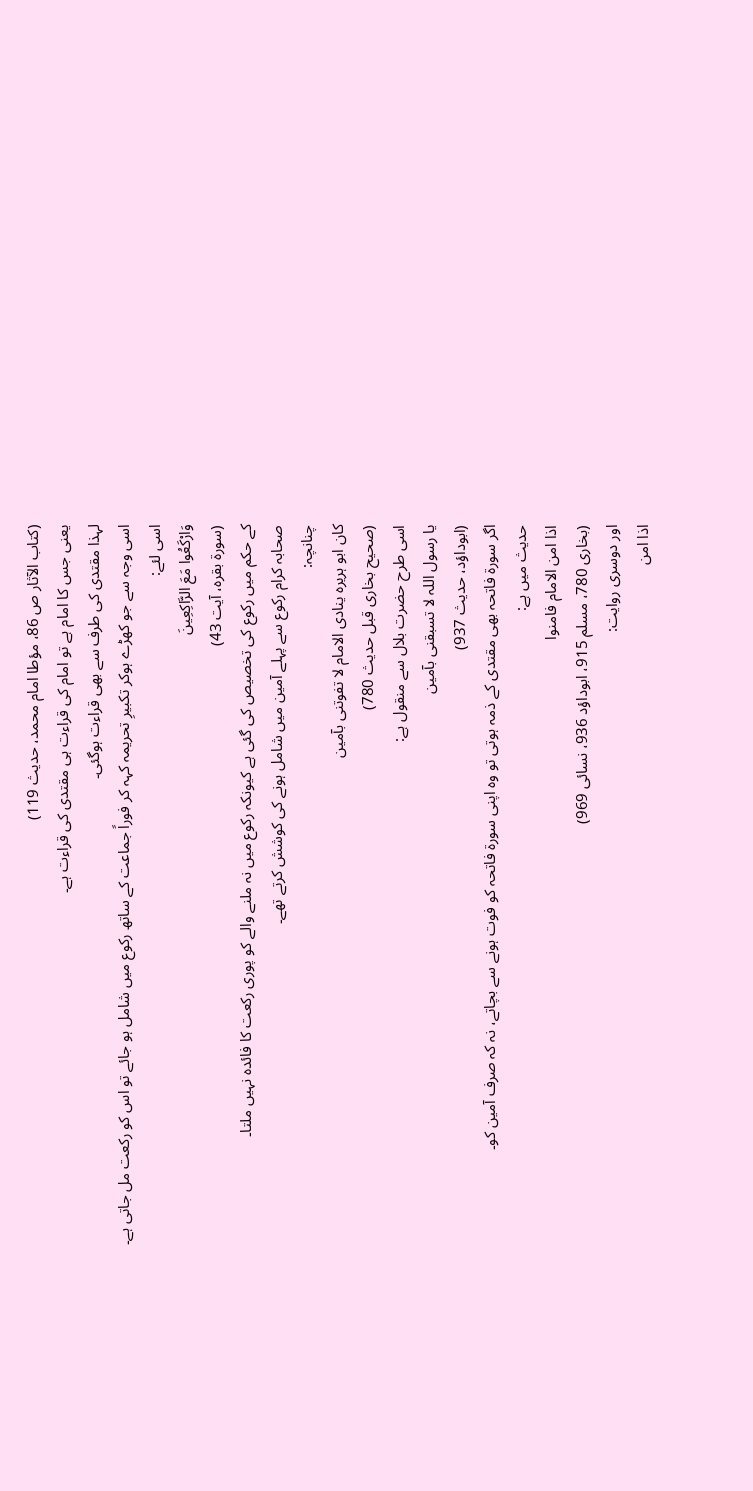(کتاب الآثار ص 86، مؤطا امام محمد، حدیث 119)
یعنی جس کا امام ہے تو امام کی قراءت ہی مقتدی کی قراءت ہے۔
لہذا مقتدی کی طرف سے بھی قراءت ہوگئی۔
اسی وجہ سے جو کھڑے ہوکر تکبیرِ تحریمہ کہہ کر فوراً جماعت کے ساتھ رکوع میں شامل ہو جائے تو اس کو رکعت مل جاتی ہے۔
اسی لئے:
وَارْكَعُوا مَعَ الرَّاكِعِينَ
(سورۃ بقرہ، آیت 43)
کے حکم میں رکوع کی تخصیص کی گئی ہے کیونکہ رکوع میں نہ ملنے والے کو پوری رکعت کا فائدہ نہیں ملتا۔
صحابہ کرام رکوع سے پہلے آمین میں شامل ہونے کی کوشش کرتے تھے۔
چنانچہ:
کان ابو ہریرہ ینادی الامام لا تفوتنی بآمین
(صحیح بخاری قبل حدیث 780)
اسی طرح حضرت بلال سے منقول ہے:
یا رسول اللہ لا تسبقنی بآمین
(ابوداؤد، حدیث 937)
اگر سورۃ فاتحہ بھی مقتدی کے ذمہ ہوتی تو وہ اپنی سورۃ فاتحہ کو فوت ہونے سے بچاتے، نہ کہ صرف آمین کو۔
حدیث میں ہے:
اذا امن الامام فامنوا
(بخاری 780، مسلم 915، ابوداؤد 936، نسائی 969)
اور دوسری روایت:
اذا امن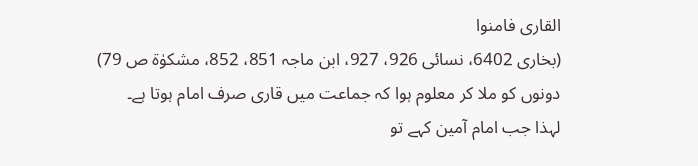القاری فامنوا
(بخاری 6402، نسائی 926، 927، ابن ماجہ 851، 852، مشکوٰۃ ص 79)
دونوں کو ملا کر معلوم ہوا کہ جماعت میں قاری صرف امام ہوتا ہے۔
لہذا جب امام آمین کہے تو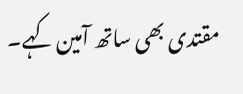مقتدی بھی ساتھ آمین کہے۔